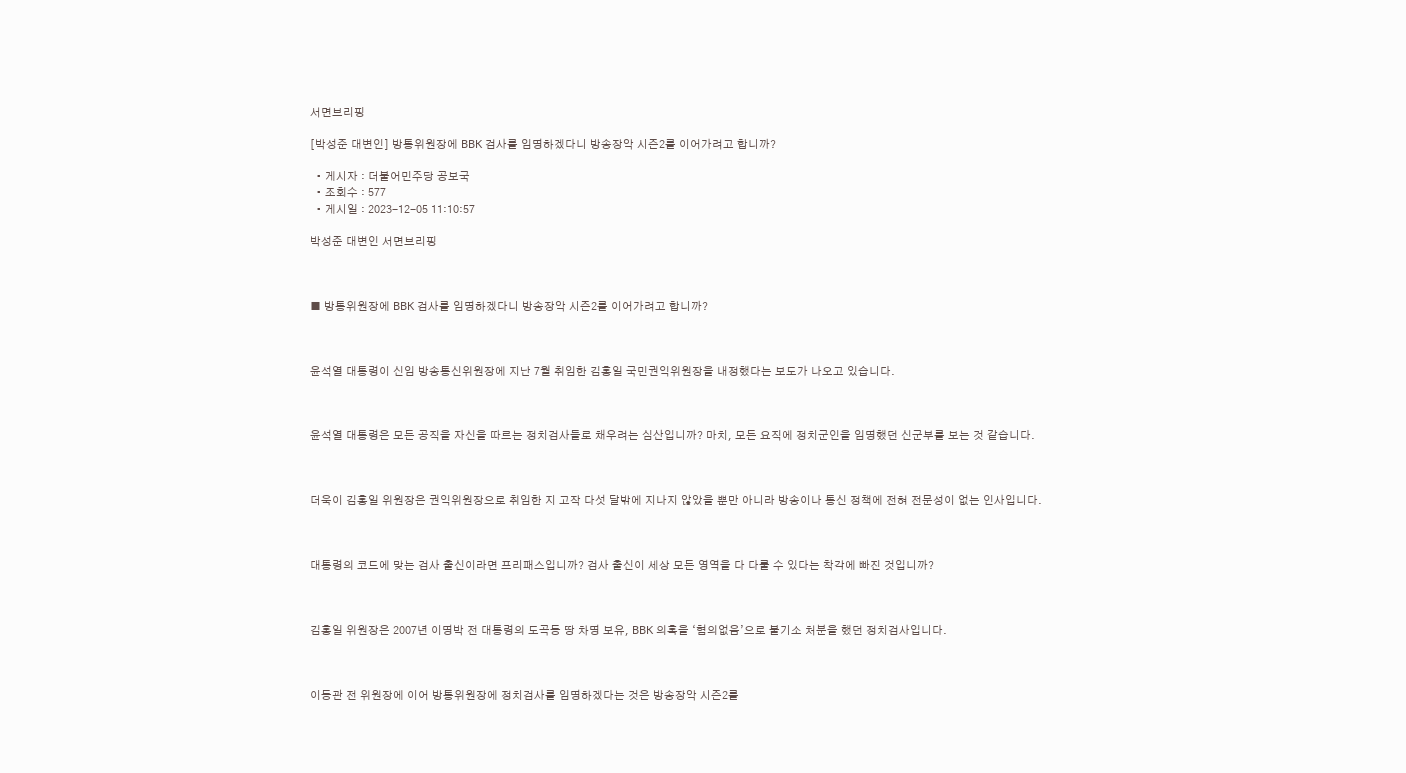서면브리핑

[박성준 대변인] 방통위원장에 BBK 검사를 임명하겠다니 방송장악 시즌2를 이어가려고 합니까?

  • 게시자 : 더불어민주당 공보국
  • 조회수 : 577
  • 게시일 : 2023-12-05 11:10:57

박성준 대변인 서면브리핑



■ 방통위원장에 BBK 검사를 임명하겠다니 방송장악 시즌2를 이어가려고 합니까?



윤석열 대통령이 신임 방송통신위원장에 지난 7월 취임한 김홍일 국민권익위원장을 내정했다는 보도가 나오고 있습니다.



윤석열 대통령은 모든 공직을 자신을 따르는 정치검사들로 채우려는 심산입니까? 마치, 모든 요직에 정치군인을 임명했던 신군부를 보는 것 같습니다.



더욱이 김홍일 위원장은 권익위원장으로 취임한 지 고작 다섯 달밖에 지나지 않았을 뿐만 아니라 방송이나 통신 정책에 전혀 전문성이 없는 인사입니다.



대통령의 코드에 맞는 검사 출신이라면 프리패스입니까? 검사 출신이 세상 모든 영역을 다 다룰 수 있다는 착각에 빠진 것입니까?



김홍일 위원장은 2007년 이명박 전 대통령의 도곡동 땅 차명 보유, BBK 의혹을 ‘혐의없음’으로 불기소 처분을 했던 정치검사입니다.



이동관 전 위원장에 이어 방통위원장에 정치검사를 임명하겠다는 것은 방송장악 시즌2를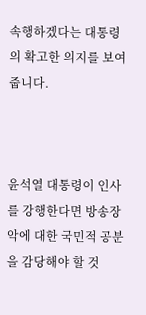속행하겠다는 대통령의 확고한 의지를 보여줍니다.



윤석열 대통령이 인사를 강행한다면 방송장악에 대한 국민적 공분을 감당해야 할 것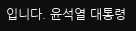입니다. 윤석열 대통령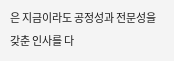은 지금이라도 공정성과 전문성을 갖춘 인사를 다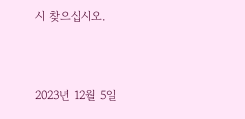시 찾으십시오.



2023년 12월 5일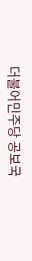더불어민주당 공보국